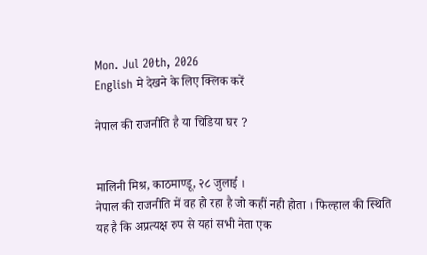Mon. Jul 20th, 2026
English मे देखने के लिए क्लिक करें

नेपाल की राजनीति है या चिडिया घर ?


मालिनी मिश्र, काठमाण्डू, २८ जुलाई ।
नेपाल की राजनीति में वह हो रहा है जो कहीं नही होता । फिल्हाल की स्थिति यह है कि अप्रत्यक्ष रुप से यहां सभी नेता एक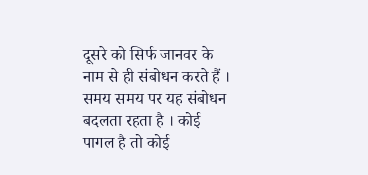दूसरे को सिर्फ जानवर के नाम से ही संबोधन करते हैं । समय समय पर यह संबोधन बदलता रहता है । कोई पागल है तो कोई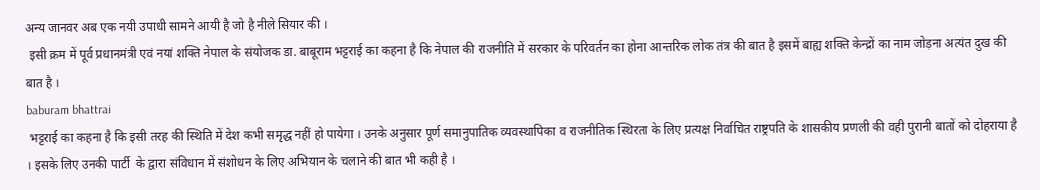अन्य जानवर अब एक नयी उपाधी सामने आयी है जो है नीले सियार की ।
 इसी क्रम में पूर्व प्रधानमंत्री एवं नयां शक्ति नेपाल के संयोजक डा. बाबूराम भट्टराई का कहना है कि नेपाल की राजनीति में सरकार के परिवर्तन का होना आन्तरिक लोक तंत्र की बात है इसमें बाह्य शक्ति केन्द्रों का नाम जोड़ना अत्यंत दुख की बात है ।
baburam bhattrai
 भट्टराई का कहना है कि इसी तरह की स्थिति में देश कभी समृद्ध नहीं हो पायेगा । उनके अनुसार पूर्ण समानुपातिक व्यवस्थापिका व राजनीतिक स्थिरता के लिए प्रत्यक्ष निर्वाचित राष्ट्रपति के शासकीय प्रणली की वही पुरानी बातों को दोहराया है । इसके लिए उनकी पार्टी  के द्वारा संविधान में संशोधन के लिए अभियान के चलाने की बात भी कही है ।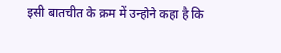इसी बातचीत के क्रम में उन्होने कहा है कि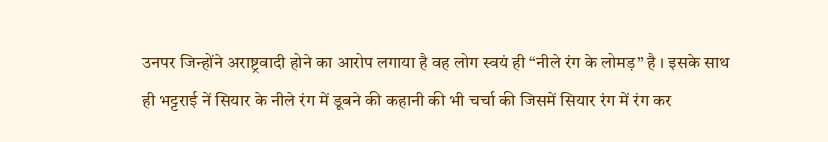उनपर जिन्होंने अराष्ट्रवादी होने का आरोप लगाया है वह लोग स्वयं ही “नीले रंग के लोमड़” है । इसके साथ ही भट्टराई नें सियार के नीले रंग में डूबने की कहानी की भी चर्चा की जिसमें सियार रंग में रंग कर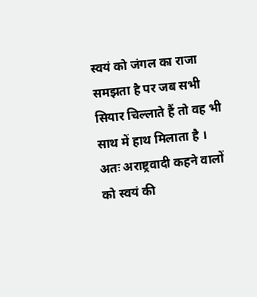स्वयं को जंगल का राजा समझता है पर जब सभी सियार चिल्लाते हैं तो वह भी साथ में हाथ मिलाता है । अतः अराष्ट्रवादी कहने वालों को स्वयं की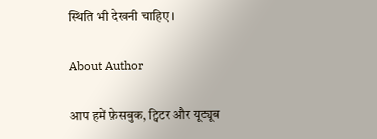स्थिति भी देखनी चाहिए ।

About Author

आप हमें फ़ेसबुक, ट्विटर और यूट्यूब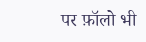पर फ़ॉलो भी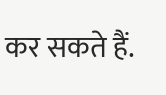कर सकते हैं.